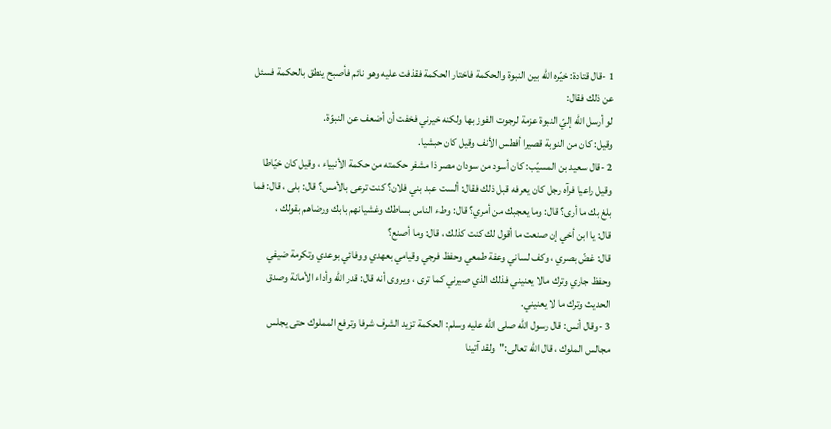1 -قال قتادة: خيّره اللّه بين النبوة والحكمة فاختار الحكمة فقذفت عليه وهو نائم فأصبح ينطق بالحكمة فسئل عن ذلك فقال:
لو أرسل اللّه إليّ النبوة عزمة لرجوت الفوز بها ولكنه خيرني فخفت أن أضعف عن النبوّة.
وقيل: كان من النوبة قصيرا أفطس الأنف وقيل كان حبشيا.
2 -قال سعيد بن المسيّب: كان أسود من سودان مصر ذا مشفر حكمته من حكمة الأنبياء ، وقيل كان خيّاطا وقيل راعيا فرآه رجل كان يعرفه قبل ذلك فقال: ألست عبد بني فلان؟ كنت ترعى بالأمس؟ قال: بلى ، قال: فما بلغ بك ما أرى؟ قال: وما يعجبك من أمري؟ قال: وطء الناس بساطك وغشيانهم بابك ورضاهم بقولك ،
قال: يا ابن أخي إن صنعت ما أقول لك كنت كذلك ، قال: وما أصنع؟
قال: غضّ بصري ، وكف لساني وعفة طمعي وحفظ فرجي وقيامي بعهدي ووفائي بوعدي وتكرمة ضيفي وحفظ جاري وترك مالا يعنيني فذلك الذي صيرني كما ترى ، ويروى أنه قال: قدر اللّه وأداء الأمانة وصدق الحديث وترك ما لا يعنيني.
3 -وقال أنس: قال رسول اللّه صلى اللّه عليه وسلم: الحكمة تزيد الشرف شرفا وترفع المملوك حتى يجلس مجالس الملوك ، قال اللّه تعالى:"ولقد آتينا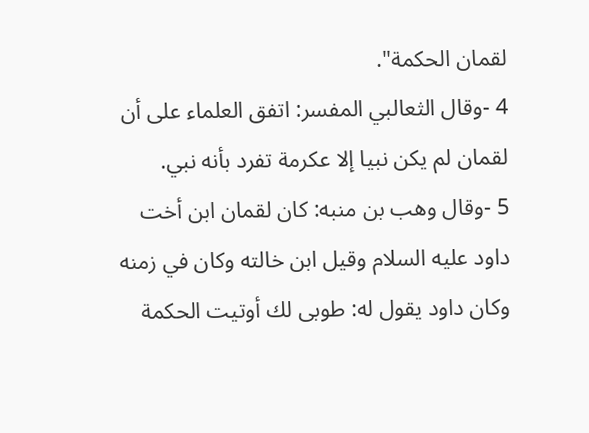لقمان الحكمة".
4 -وقال الثعالبي المفسر: اتفق العلماء على أن لقمان لم يكن نبيا إلا عكرمة تفرد بأنه نبي.
5 -وقال وهب بن منبه: كان لقمان ابن أخت داود عليه السلام وقيل ابن خالته وكان في زمنه وكان داود يقول له: طوبى لك أوتيت الحكمة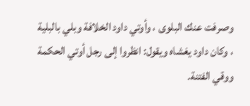وصرفت عنك البلوى ، وأوتي داود الخلافة وبلي بالبلية ، وكان داود يغشاه ويقول: انظروا إلى رجل أوتي الحكمة ووقي الفتنة.